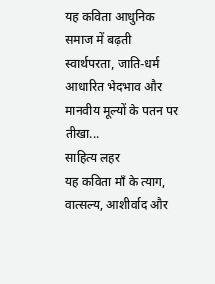यह कविता आधुनिक समाज में बढ़ती स्वार्थपरता, जाति-धर्म आधारित भेदभाव और मानवीय मूल्यों के पतन पर तीखा...
साहित्य लहर
यह कविता माँ के त्याग, वात्सल्य, आशीर्वाद और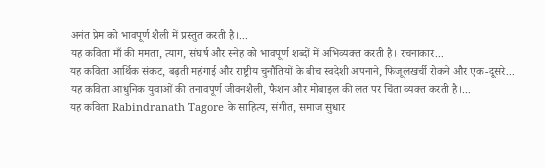अनंत प्रेम को भावपूर्ण शैली में प्रस्तुत करती है।...
यह कविता माँ की ममता, त्याग, संघर्ष और स्नेह को भावपूर्ण शब्दों में अभिव्यक्त करती है। रचनाकार...
यह कविता आर्थिक संकट, बढ़ती महंगाई और राष्ट्रीय चुनौतियों के बीच स्वदेशी अपनाने, फिजूलखर्ची रोकने और एक-दूसरे...
यह कविता आधुनिक युवाओं की तनावपूर्ण जीवनशैली, फैशन और मोबाइल की लत पर चिंता व्यक्त करती है।...
यह कविता Rabindranath Tagore के साहित्य, संगीत, समाज सुधार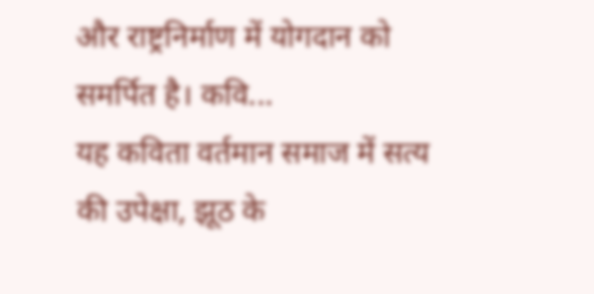और राष्ट्रनिर्माण में योगदान को समर्पित है। कवि...
यह कविता वर्तमान समाज में सत्य की उपेक्षा, झूठ के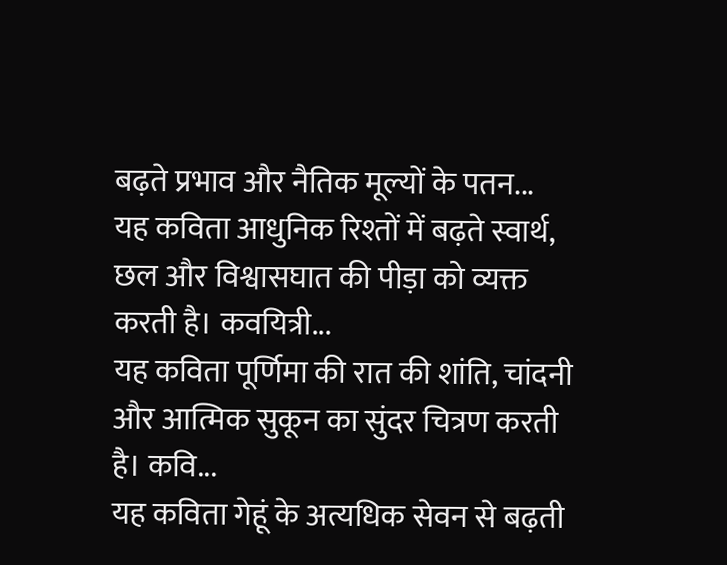बढ़ते प्रभाव और नैतिक मूल्यों के पतन...
यह कविता आधुनिक रिश्तों में बढ़ते स्वार्थ, छल और विश्वासघात की पीड़ा को व्यक्त करती है। कवयित्री...
यह कविता पूर्णिमा की रात की शांति, चांदनी और आत्मिक सुकून का सुंदर चित्रण करती है। कवि...
यह कविता गेहूं के अत्यधिक सेवन से बढ़ती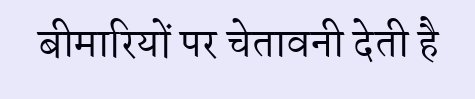बीमारियों पर चेतावनी देती है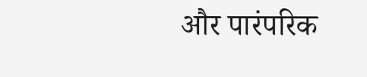और पारंपरिक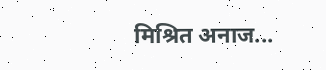मिश्रित अनाज...